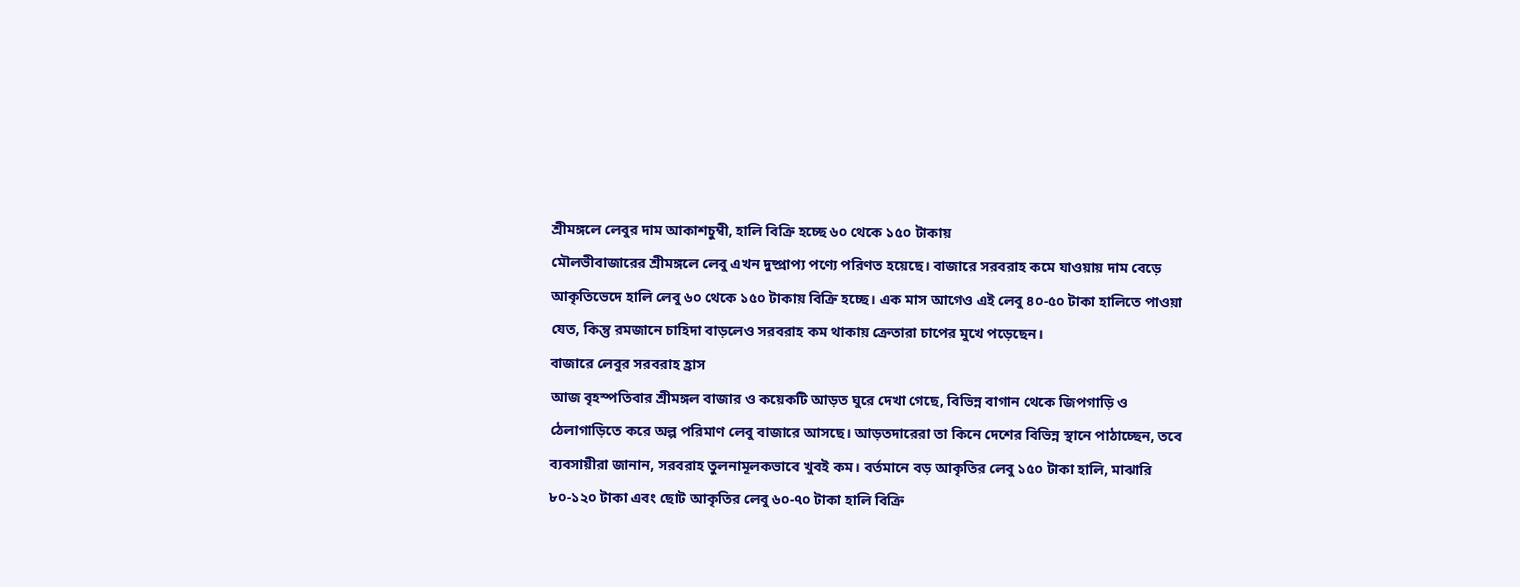শ্রীমঙ্গলে লেবুর দাম আকাশচুম্বী, হালি বিক্রি হচ্ছে ৬০ থেকে ১৫০ টাকায়
মৌলভীবাজারের শ্রীমঙ্গলে লেবু এখন দুষ্প্রাপ্য পণ্যে পরিণত হয়েছে। বাজারে সরবরাহ কমে যাওয়ায় দাম বেড়ে আকৃতিভেদে হালি লেবু ৬০ থেকে ১৫০ টাকায় বিক্রি হচ্ছে। এক মাস আগেও এই লেবু ৪০-৫০ টাকা হালিতে পাওয়া যেত, কিন্তু রমজানে চাহিদা বাড়লেও সরবরাহ কম থাকায় ক্রেতারা চাপের মুখে পড়েছেন।
বাজারে লেবুর সরবরাহ হ্রাস
আজ বৃহস্পতিবার শ্রীমঙ্গল বাজার ও কয়েকটি আড়ত ঘুরে দেখা গেছে, বিভিন্ন বাগান থেকে জিপগাড়ি ও ঠেলাগাড়িতে করে অল্প পরিমাণ লেবু বাজারে আসছে। আড়তদারেরা তা কিনে দেশের বিভিন্ন স্থানে পাঠাচ্ছেন, তবে ব্যবসায়ীরা জানান, সরবরাহ তুলনামূলকভাবে খুবই কম। বর্তমানে বড় আকৃতির লেবু ১৫০ টাকা হালি, মাঝারি ৮০-১২০ টাকা এবং ছোট আকৃতির লেবু ৬০-৭০ টাকা হালি বিক্রি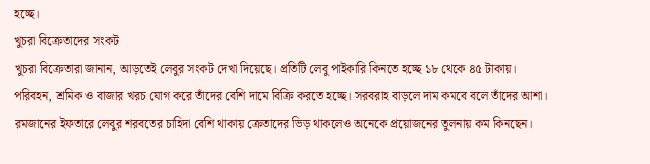হচ্ছে।
খুচরা বিক্রেতাদের সংকট
খুচরা বিক্রেতারা জানান, আড়তেই লেবুর সংকট দেখা দিয়েছে। প্রতিটি লেবু পাইকারি কিনতে হচ্ছে ১৮ থেকে ৪৫ টাকায়। পরিবহন, শ্রমিক ও বাজার খরচ যোগ করে তাঁদের বেশি দামে বিক্রি করতে হচ্ছে। সরবরাহ বাড়লে দাম কমবে বলে তাঁদের আশা। রমজানের ইফতারে লেবুর শরবতের চাহিদা বেশি থাকায় ক্রেতাদের ভিড় থাকলেও অনেকে প্রয়োজনের তুলনায় কম কিনছেন।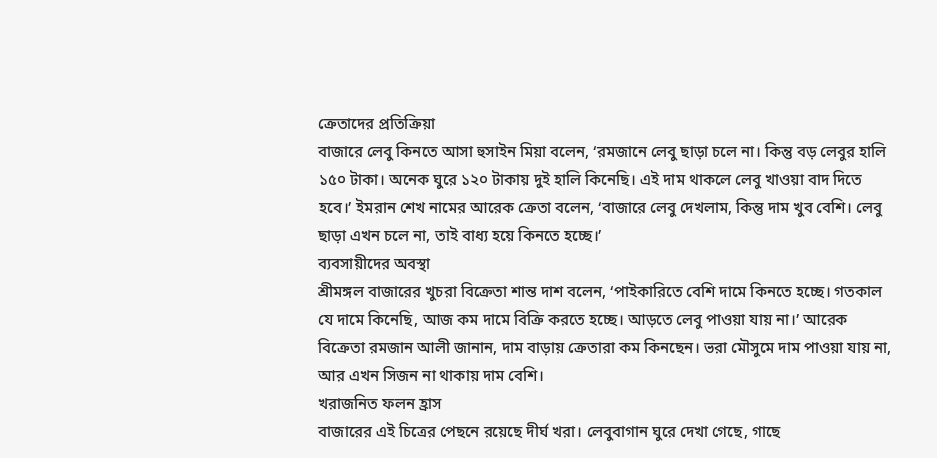ক্রেতাদের প্রতিক্রিয়া
বাজারে লেবু কিনতে আসা হুসাইন মিয়া বলেন, ‘রমজানে লেবু ছাড়া চলে না। কিন্তু বড় লেবুর হালি ১৫০ টাকা। অনেক ঘুরে ১২০ টাকায় দুই হালি কিনেছি। এই দাম থাকলে লেবু খাওয়া বাদ দিতে হবে।’ ইমরান শেখ নামের আরেক ক্রেতা বলেন, ‘বাজারে লেবু দেখলাম, কিন্তু দাম খুব বেশি। লেবু ছাড়া এখন চলে না, তাই বাধ্য হয়ে কিনতে হচ্ছে।’
ব্যবসায়ীদের অবস্থা
শ্রীমঙ্গল বাজারের খুচরা বিক্রেতা শান্ত দাশ বলেন, ‘পাইকারিতে বেশি দামে কিনতে হচ্ছে। গতকাল যে দামে কিনেছি, আজ কম দামে বিক্রি করতে হচ্ছে। আড়তে লেবু পাওয়া যায় না।’ আরেক বিক্রেতা রমজান আলী জানান, দাম বাড়ায় ক্রেতারা কম কিনছেন। ভরা মৌসুমে দাম পাওয়া যায় না, আর এখন সিজন না থাকায় দাম বেশি।
খরাজনিত ফলন হ্রাস
বাজারের এই চিত্রের পেছনে রয়েছে দীর্ঘ খরা। লেবুবাগান ঘুরে দেখা গেছে, গাছে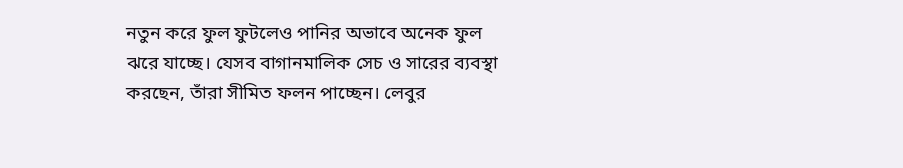নতুন করে ফুল ফুটলেও পানির অভাবে অনেক ফুল ঝরে যাচ্ছে। যেসব বাগানমালিক সেচ ও সারের ব্যবস্থা করছেন, তাঁরা সীমিত ফলন পাচ্ছেন। লেবুর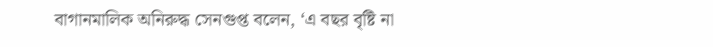বাগানমালিক অনিরুদ্ধ সেনগুপ্ত বলেন, ‘এ বছর বৃষ্টি না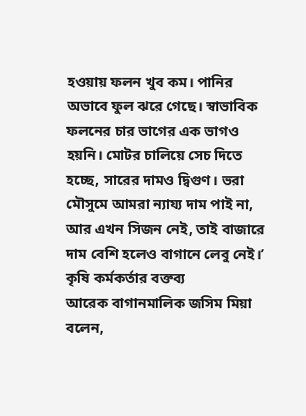হওয়ায় ফলন খুব কম। পানির অভাবে ফুল ঝরে গেছে। স্বাভাবিক ফলনের চার ভাগের এক ভাগও হয়নি। মোটর চালিয়ে সেচ দিতে হচ্ছে, সারের দামও দ্বিগুণ। ভরা মৌসুমে আমরা ন্যায্য দাম পাই না, আর এখন সিজন নেই, তাই বাজারে দাম বেশি হলেও বাগানে লেবু নেই।’
কৃষি কর্মকর্তার বক্তব্য
আরেক বাগানমালিক জসিম মিয়া বলেন,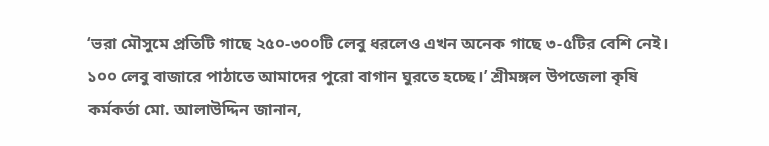‘ভরা মৌসুমে প্রতিটি গাছে ২৫০-৩০০টি লেবু ধরলেও এখন অনেক গাছে ৩-৫টির বেশি নেই। ১০০ লেবু বাজারে পাঠাতে আমাদের পুরো বাগান ঘুরতে হচ্ছে।’ শ্রীমঙ্গল উপজেলা কৃষি কর্মকর্তা মো. আলাউদ্দিন জানান,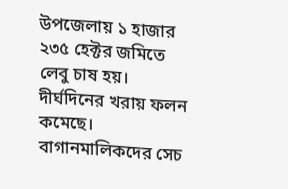উপজেলায় ১ হাজার ২৩৫ হেক্টর জমিতে লেবু চাষ হয়। দীর্ঘদিনের খরায় ফলন কমেছে। বাগানমালিকদের সেচ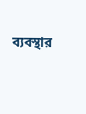ব্যবস্থার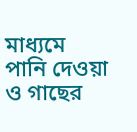মাধ্যমে পানি দেওয়া ও গাছের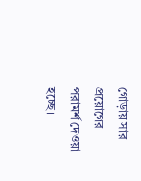গোড়ায় সার প্রয়োগের পরামর্শ দেওয়া হচ্ছে।